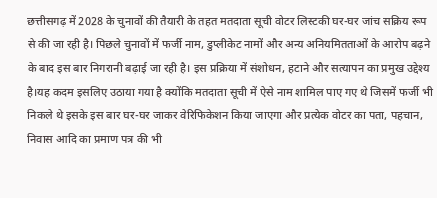छत्तीसगढ़ में 2028 के चुनावों की तैयारी के तहत मतदाता सूची वोटर लिस्टकी घर-घर जांच सक्रिय रूप से की जा रही है। पिछले चुनावों में फर्जी नाम, डुप्लीकेट नामों और अन्य अनियमितताओं के आरोप बढ़ने के बाद इस बार निगरानी बढ़ाई जा रही है। इस प्रक्रिया में संशोधन, हटाने और सत्यापन का प्रमुख उद्देश्य है।यह कदम इसलिए उठाया गया है क्योंकि मतदाता सूची में ऐसे नाम शामिल पाए गए थे जिसमें फर्जी भी निकले थे इसके इस बार घर-घर जाकर वेरिफिकेशन किया जाएगा और प्रत्येक वोटर का पता, पहचान, निवास आदि का प्रमाण पत्र की भी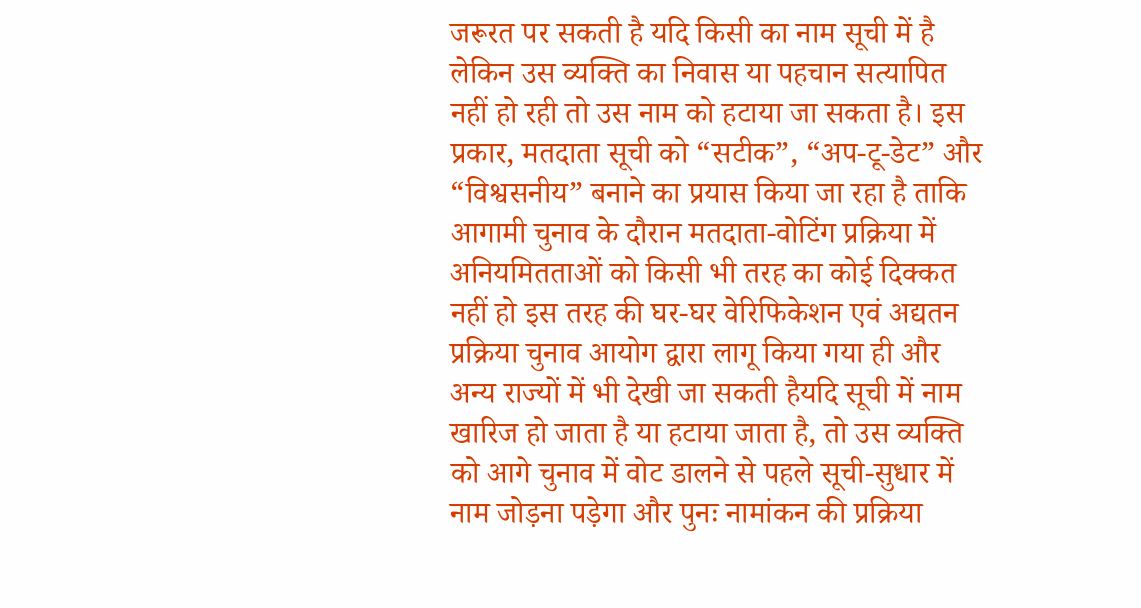जरूरत पर सकती है यदि किसी का नाम सूची में है लेकिन उस व्यक्ति का निवास या पहचान सत्यापित नहीं हो रही तो उस नाम को हटाया जा सकता है। इस प्रकार, मतदाता सूची को “सटीक”, “अप-टू-डेट” और “विश्वसनीय” बनाने का प्रयास किया जा रहा है ताकि आगामी चुनाव के दौरान मतदाता-वोटिंग प्रक्रिया में अनियमितताओं को किसी भी तरह का कोई दिक्कत नहीं हो इस तरह की घर-घर वेरिफिकेशन एवं अद्यतन प्रक्रिया चुनाव आयोग द्वारा लागू किया गया ही और अन्य राज्यों में भी देखी जा सकती हैयदि सूची में नाम खारिज हो जाता है या हटाया जाता है, तो उस व्यक्ति को आगे चुनाव में वोट डालने से पहले सूची-सुधार में नाम जोड़ना पड़ेगा और पुनः नामांकन की प्रक्रिया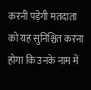करनी पड़ेगी मतदाता को यह सुनिश्चित करना होगा कि उनके नाम में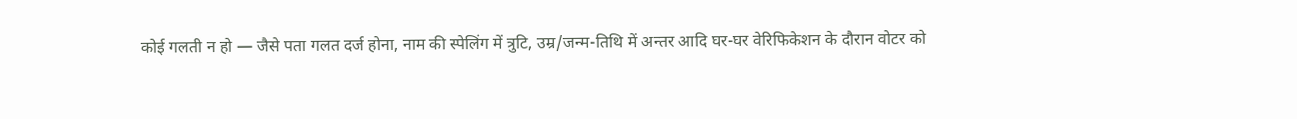कोई गलती न हो — जैसे पता गलत दर्ज होना, नाम की स्पेलिंग में त्रुटि, उम्र/जन्म-तिथि में अन्तर आदि घर-घर वेरिफिकेशन के दौरान वोटर को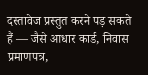दस्तावेज प्रस्तुत करने पड़ सकते हैं — जैसे आधार कार्ड, निवास प्रमाणपत्र,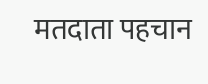मतदाता पहचान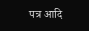पत्र आदि